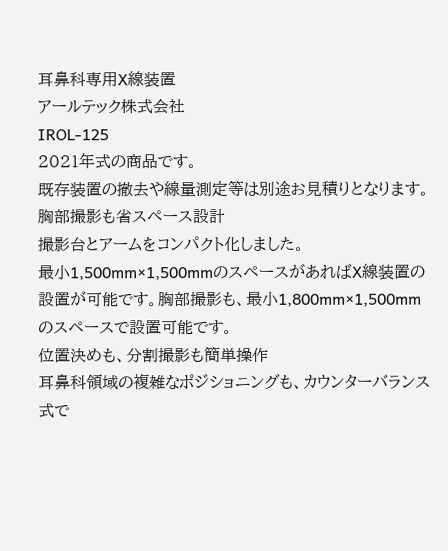耳鼻科専用X線装置
アールテック株式会社
IROL-125
2021年式の商品です。
既存装置の撤去や線量測定等は別途お見積りとなります。
胸部撮影も省スペース設計
撮影台とアームをコンパクト化しました。
最小1,500mm×1,500mmのスペースがあればX線装置の設置が可能です。胸部撮影も、最小1,800mm×1,500mmのスペースで設置可能です。
位置決めも、分割撮影も簡単操作
耳鼻科領域の複雑なポジショニングも、カウンターバランス式で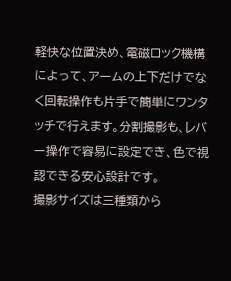軽快な位置決め、電磁ロック機構によって、アームの上下だけでなく回転操作も片手で簡単にワンタッチで行えます。分割撮影も、レバー操作で容易に設定でき、色で視認できる安心設計です。
撮影サイズは三種類から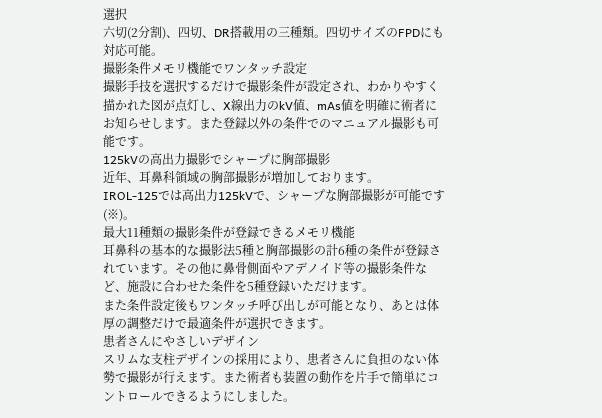選択
六切(2分割)、四切、DR搭載用の三種類。四切サイズのFPDにも対応可能。
撮影条件メモリ機能でワンタッチ設定
撮影手技を選択するだけで撮影条件が設定され、わかりやすく描かれた図が点灯し、X線出力のkV値、mAs値を明確に術者にお知らせします。また登録以外の条件でのマニュアル撮影も可能です。
125kVの高出力撮影でシャープに胸部撮影
近年、耳鼻科領域の胸部撮影が増加しております。
IROL-125では高出力125kVで、シャープな胸部撮影が可能です(※)。
最大11種類の撮影条件が登録できるメモリ機能
耳鼻科の基本的な撮影法5種と胸部撮影の計6種の条件が登録されています。その他に鼻骨側面やアデノイド等の撮影条件など、施設に合わせた条件を5種登録いただけます。
また条件設定後もワンタッチ呼び出しが可能となり、あとは体厚の調整だけで最適条件が選択できます。
患者さんにやさしいデザイン
スリムな支柱デザインの採用により、患者さんに負担のない体勢で撮影が行えます。また術者も装置の動作を片手で簡単にコントロールできるようにしました。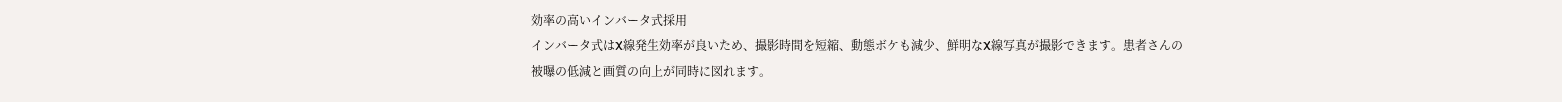効率の高いインバータ式採用
インバータ式はX線発生効率が良いため、撮影時間を短縮、動態ボケも減少、鮮明なX線写真が撮影できます。患者さんの被曝の低減と画質の向上が同時に図れます。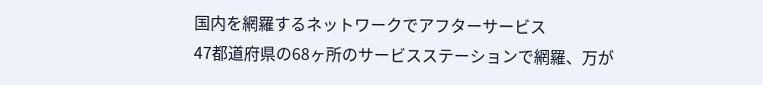国内を網羅するネットワークでアフターサービス
47都道府県の68ヶ所のサービスステーションで網羅、万が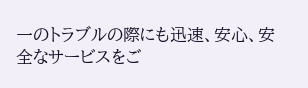一のトラブルの際にも迅速、安心、安全なサービスをご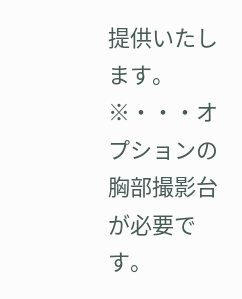提供いたします。
※・・・オプションの胸部撮影台が必要です。